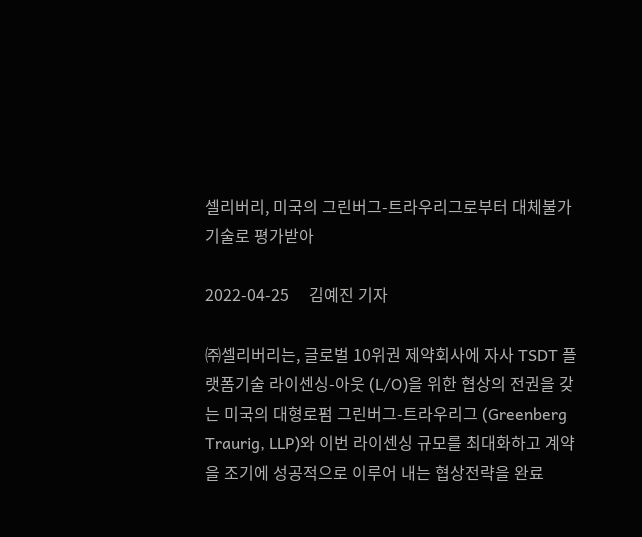셀리버리, 미국의 그린버그-트라우리그로부터 대체불가 기술로 평가받아

2022-04-25     김예진 기자

㈜셀리버리는, 글로벌 10위권 제약회사에 자사 TSDT 플랫폼기술 라이센싱-아웃 (L/O)을 위한 협상의 전권을 갖는 미국의 대형로펌 그린버그-트라우리그 (Greenberg Traurig, LLP)와 이번 라이센싱 규모를 최대화하고 계약을 조기에 성공적으로 이루어 내는 협상전략을 완료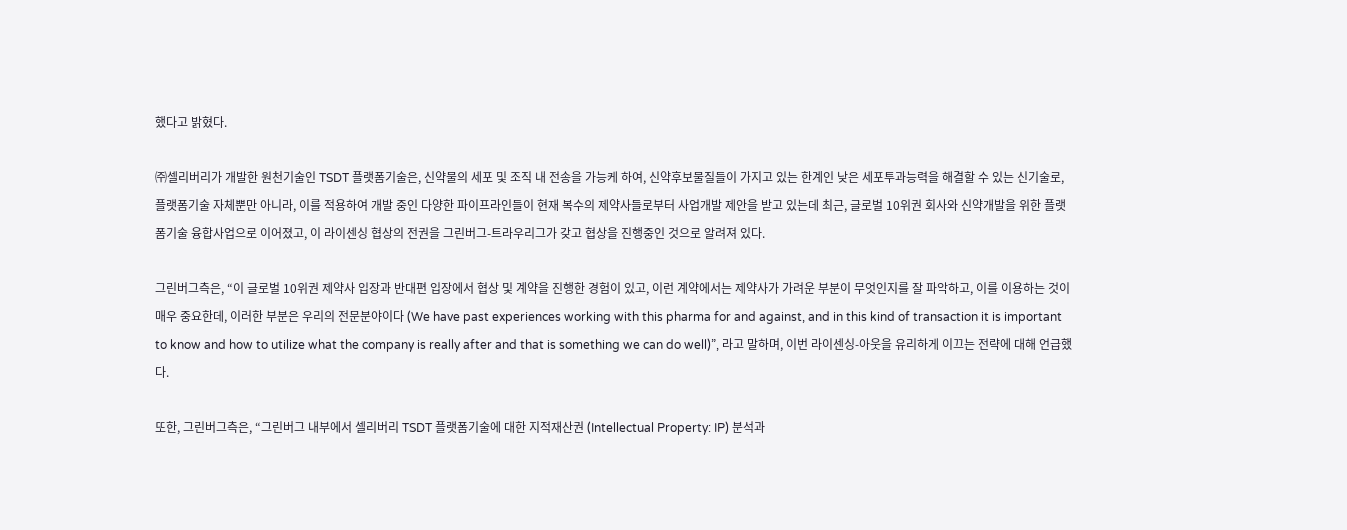했다고 밝혔다.

㈜셀리버리가 개발한 원천기술인 TSDT 플랫폼기술은, 신약물의 세포 및 조직 내 전송을 가능케 하여, 신약후보물질들이 가지고 있는 한계인 낮은 세포투과능력을 해결할 수 있는 신기술로, 플랫폼기술 자체뿐만 아니라, 이를 적용하여 개발 중인 다양한 파이프라인들이 현재 복수의 제약사들로부터 사업개발 제안을 받고 있는데 최근, 글로벌 10위권 회사와 신약개발을 위한 플랫폼기술 융합사업으로 이어졌고, 이 라이센싱 협상의 전권을 그린버그-트라우리그가 갖고 협상을 진행중인 것으로 알려져 있다.

그린버그측은, “이 글로벌 10위권 제약사 입장과 반대편 입장에서 협상 및 계약을 진행한 경험이 있고, 이런 계약에서는 제약사가 가려운 부분이 무엇인지를 잘 파악하고, 이를 이용하는 것이 매우 중요한데, 이러한 부분은 우리의 전문분야이다 (We have past experiences working with this pharma for and against, and in this kind of transaction it is important to know and how to utilize what the company is really after and that is something we can do well)”, 라고 말하며, 이번 라이센싱-아웃을 유리하게 이끄는 전략에 대해 언급했다.

또한, 그린버그측은, “그린버그 내부에서 셀리버리 TSDT 플랫폼기술에 대한 지적재산권 (Intellectual Property: IP) 분석과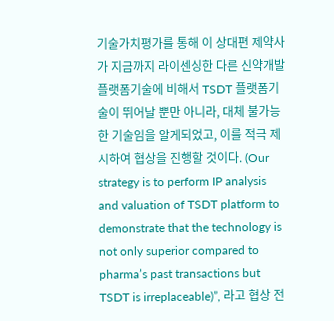기술가치평가를 통해 이 상대편 제약사가 지금까지 라이센싱한 다른 신약개발 플랫폼기술에 비해서 TSDT 플랫폼기술이 뛰어날 뿐만 아니라, 대체 불가능한 기술임을 알게되었고, 이를 적극 제시하여 협상을 진행할 것이다. (Our strategy is to perform IP analysis and valuation of TSDT platform to demonstrate that the technology is not only superior compared to pharma’s past transactions but TSDT is irreplaceable)”, 라고 협상 전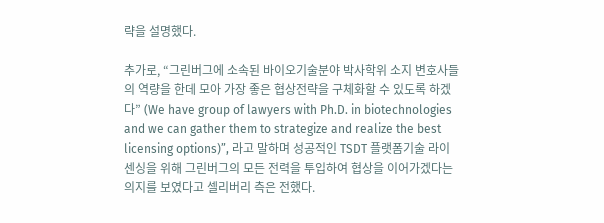략을 설명했다.

추가로, “그린버그에 소속된 바이오기술분야 박사학위 소지 변호사들의 역량을 한데 모아 가장 좋은 협상전략을 구체화할 수 있도록 하겠다” (We have group of lawyers with Ph.D. in biotechnologies and we can gather them to strategize and realize the best licensing options)”, 라고 말하며 성공적인 TSDT 플랫폼기술 라이센싱을 위해 그린버그의 모든 전력을 투입하여 협상을 이어가겠다는 의지를 보였다고 셀리버리 측은 전했다.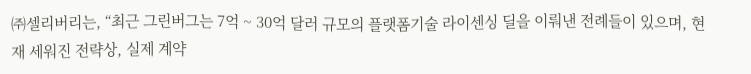㈜셀리버리는, “최근 그린버그는 7억 ~ 30억 달러 규모의 플랫폼기술 라이센싱 딜을 이뤄낸 전례들이 있으며, 현재 세워진 전략상, 실제 계약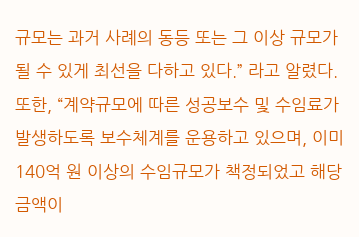규모는 과거 사례의 동등 또는 그 이상 규모가 될 수 있게 최선을 다하고 있다.” 라고 알렸다. 또한, “계약규모에 따른 성공보수 및 수임료가 발생하도록 보수체계를 운용하고 있으며, 이미 140억 원 이상의 수임규모가 책정되었고 해당 금액이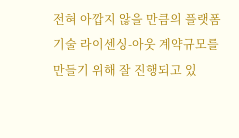전혀 아깝지 않을 만큼의 플랫폼기술 라이센싱-아웃 계약규모를 만들기 위해 잘 진행되고 있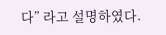다” 라고 설명하였다.